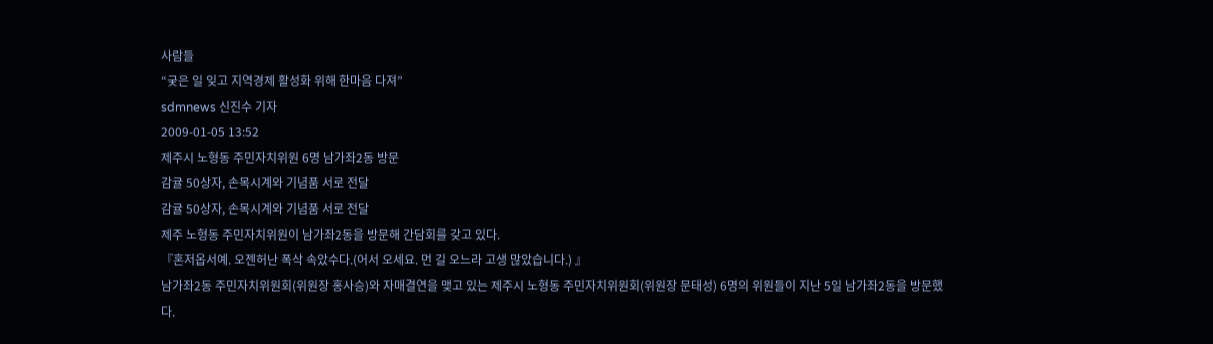사람들
“궂은 일 잊고 지역경제 활성화 위해 한마음 다져”
sdmnews 신진수 기자
2009-01-05 13:52
제주시 노형동 주민자치위원 6명 남가좌2동 방문
감귤 50상자, 손목시계와 기념품 서로 전달
감귤 50상자, 손목시계와 기념품 서로 전달
제주 노형동 주민자치위원이 남가좌2동을 방문해 간담회를 갖고 있다.
『혼저옵서예. 오젠허난 폭삭 속았수다.(어서 오세요. 먼 길 오느라 고생 많았습니다.) 』
남가좌2동 주민자치위원회(위원장 홍사승)와 자매결연을 맺고 있는 제주시 노형동 주민자치위원회(위원장 문태성) 6명의 위원들이 지난 5일 남가좌2동을 방문했다.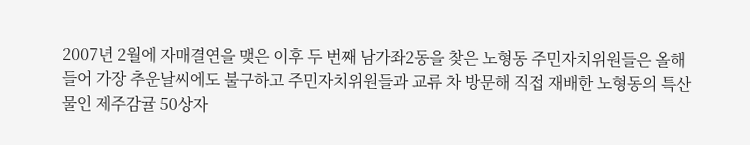2007년 2월에 자매결연을 맺은 이후 두 번째 남가좌2동을 찾은 노형동 주민자치위원들은 올해 들어 가장 추운날씨에도 불구하고 주민자치위원들과 교류 차 방문해 직접 재배한 노형동의 특산물인 제주감귤 50상자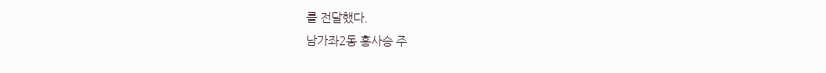를 전달했다.
남가좌2동 홍사승 주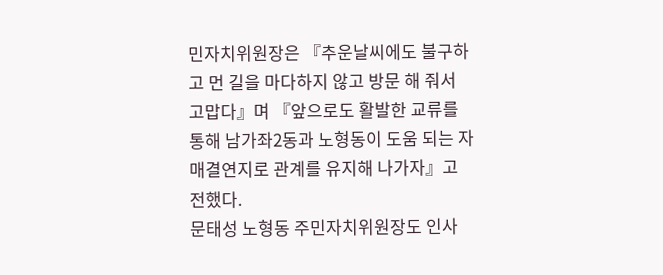민자치위원장은 『추운날씨에도 불구하고 먼 길을 마다하지 않고 방문 해 줘서 고맙다』며 『앞으로도 활발한 교류를 통해 남가좌2동과 노형동이 도움 되는 자매결연지로 관계를 유지해 나가자』고 전했다.
문태성 노형동 주민자치위원장도 인사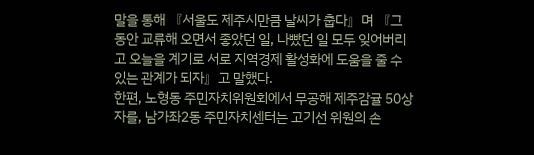말을 통해 『서울도 제주시만큼 날씨가 춥다』며 『그동안 교류해 오면서 좋았던 일, 나빴던 일 모두 잊어버리고 오늘을 계기로 서로 지역경제 활성화에 도움을 줄 수 있는 관계가 되자』고 말했다.
한편, 노형동 주민자치위원회에서 무공해 제주감귤 50상자를, 남가좌2동 주민자치센터는 고기선 위원의 손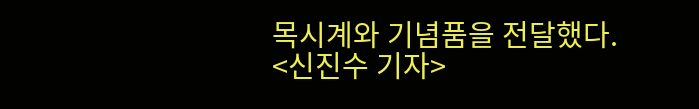목시계와 기념품을 전달했다.
<신진수 기자>